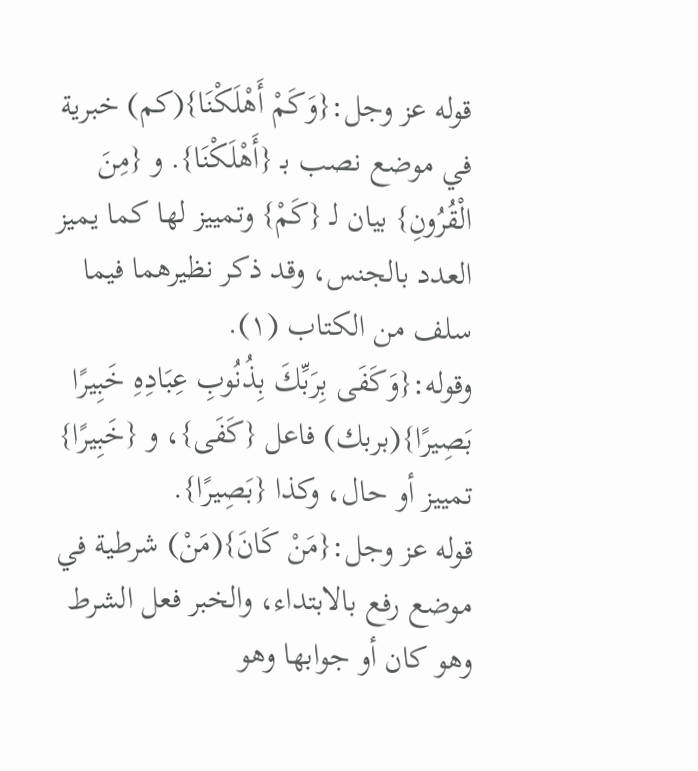قوله عز وجل:{وَكَمْ أَهْلَكْنَا}(كم) خبرية في موضع نصب بـ {أَهْلَكْنَا}. و {مِنَ الْقُرُونِ} بيان لـ {كَمْ} وتمييز لها كما يميز العدد بالجنس، وقد ذكر نظيرهما فيما سلف من الكتاب (١).
وقوله:{وَكَفَى بِرَبِّكَ بِذُنُوبِ عِبَادِهِ خَبِيرًا بَصِيرًا}(بربك) فاعل {كَفَى}، و {خَبِيرًا} تمييز أو حال، وكذا {بَصِيرًا}.
قوله عز وجل:{مَنْ كَانَ}(مَنْ) شرطية في موضع رفع بالابتداء، والخبر فعل الشرط وهو كان أو جوابها وهو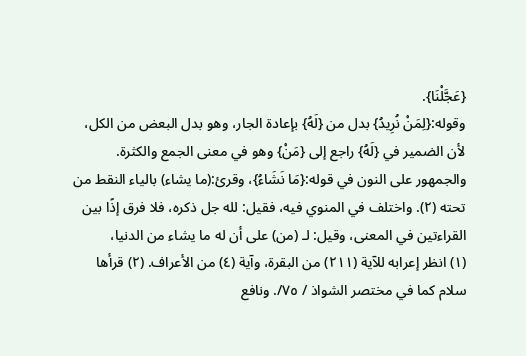{عَجَّلْنَا}.
وقوله:{لِمَنْ نُرِيدُ} بدل من {لَهُ} بإعادة الجار، وهو بدل البعض من الكل، لأن الضمير في {لَهُ} راجع إلى {مَنْ} وهو في معنى الجمع والكثرة.
والجمهور على النون في قوله:{مَا نَشَاءُ}، وقرئ:(ما يشاء) بالياء النقط من تحته (٢). واختلف في المنوي فيه، فقيل: لله جل ذكره، فلا فرق إذًا بين القراءتين في المعنى، وقيل: لـ (من) على أن له ما يشاء من الدنيا،
(١) انظر إعرابه للآية (٢١١) من البقرة، وآية (٤) من الأعراف. (٢) قرأها سلام كما في مختصر الشواذ / ٧٥/. ونافع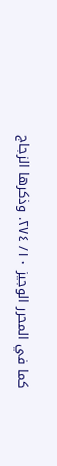كما في المحرر الوجيز ١٠/ ٢٧٤. وذكرها الزجاج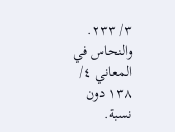٣/ ٢٣٣. والنحاس في المعاني ٤/ ١٣٨ دون نسبة.